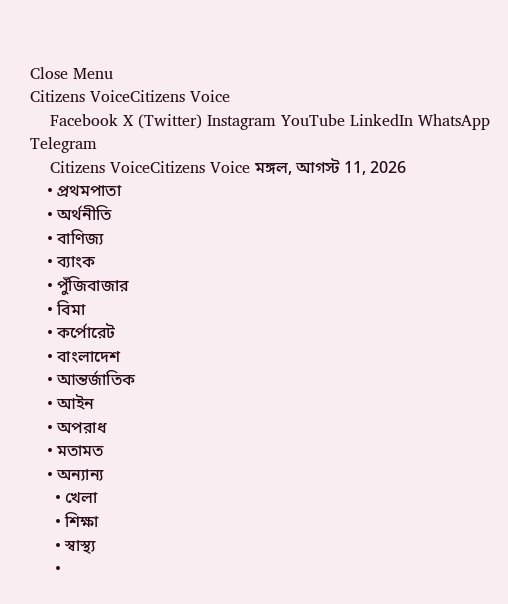Close Menu
Citizens VoiceCitizens Voice
    Facebook X (Twitter) Instagram YouTube LinkedIn WhatsApp Telegram
    Citizens VoiceCitizens Voice মঙ্গল, আগস্ট 11, 2026
    • প্রথমপাতা
    • অর্থনীতি
    • বাণিজ্য
    • ব্যাংক
    • পুঁজিবাজার
    • বিমা
    • কর্পোরেট
    • বাংলাদেশ
    • আন্তর্জাতিক
    • আইন
    • অপরাধ
    • মতামত
    • অন্যান্য
      • খেলা
      • শিক্ষা
      • স্বাস্থ্য
      •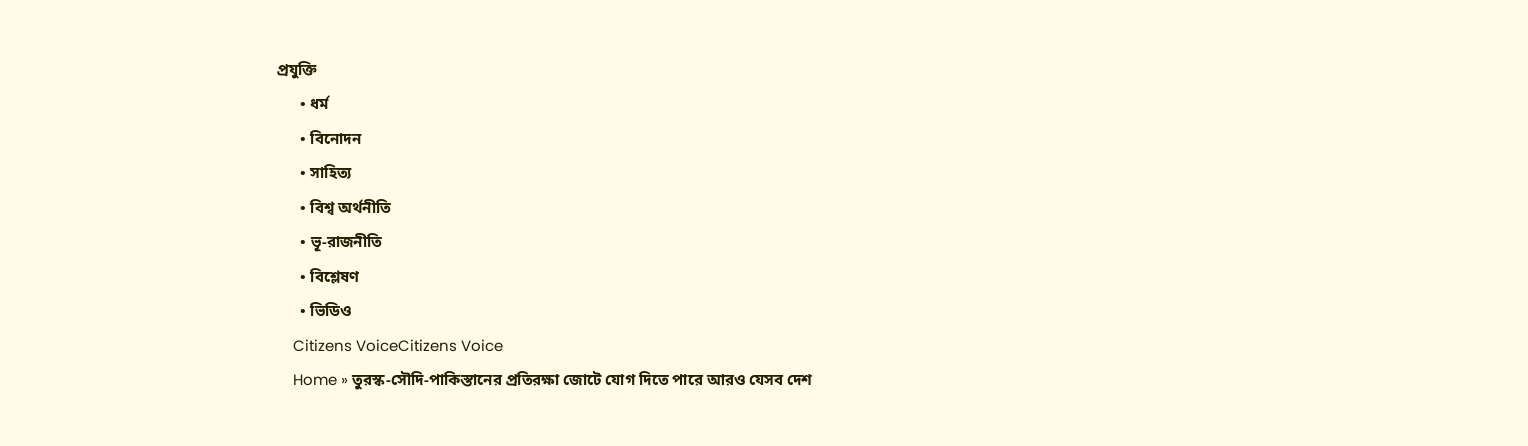প্রযুক্তি
      • ধর্ম
      • বিনোদন
      • সাহিত্য
      • বিশ্ব অর্থনীতি
      • ভূ-রাজনীতি
      • বিশ্লেষণ
      • ভিডিও
    Citizens VoiceCitizens Voice
    Home » তুরস্ক-সৌদি-পাকিস্তানের প্রতিরক্ষা জোটে যোগ দিতে পারে আরও যেসব দেশ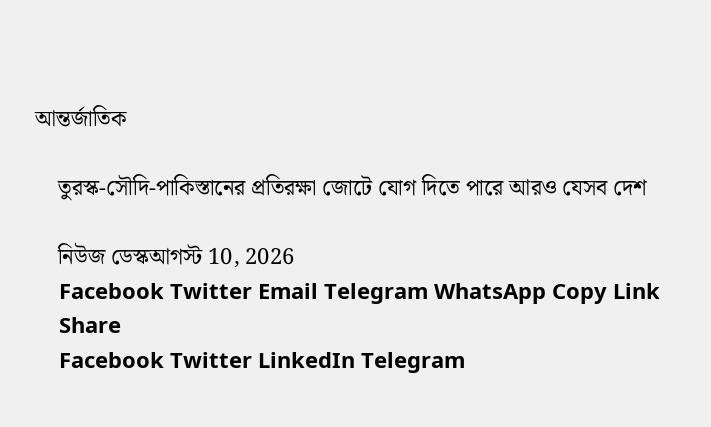আন্তর্জাতিক

    তুরস্ক-সৌদি-পাকিস্তানের প্রতিরক্ষা জোটে যোগ দিতে পারে আরও যেসব দেশ

    নিউজ ডেস্কআগস্ট 10, 2026
    Facebook Twitter Email Telegram WhatsApp Copy Link
    Share
    Facebook Twitter LinkedIn Telegram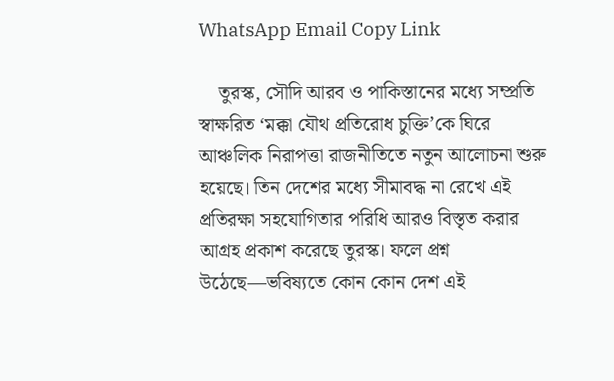WhatsApp Email Copy Link

    তুরস্ক, সৌদি আরব ও পাকিস্তানের মধ্যে সম্প্রতি স্বাক্ষরিত ‘মক্কা যৌথ প্রতিরোধ চুক্তি’কে ঘিরে আঞ্চলিক নিরাপত্তা রাজনীতিতে নতুন আলোচনা শুরু হয়েছে। তিন দেশের মধ্যে সীমাবদ্ধ না রেখে এই প্রতিরক্ষা সহযোগিতার পরিধি আরও বিস্তৃত করার আগ্রহ প্রকাশ করেছে তুরস্ক। ফলে প্রশ্ন উঠেছে—ভবিষ্যতে কোন কোন দেশ এই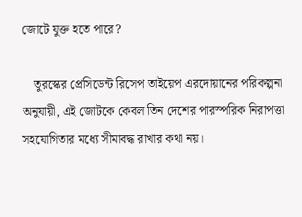জোটে যুক্ত হতে পারে?

    তুরস্কের প্রেসিডেন্ট রিসেপ তাইয়েপ এরদোয়ানের পরিকল্পনা অনুযায়ী, এই জোটকে কেবল তিন দেশের পারস্পরিক নিরাপত্তা সহযোগিতার মধ্যে সীমাবদ্ধ রাখার কথা নয়।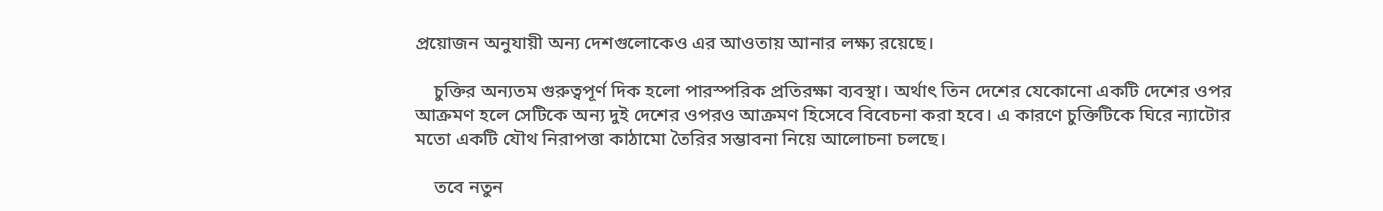প্রয়োজন অনুযায়ী অন্য দেশগুলোকেও এর আওতায় আনার লক্ষ্য রয়েছে।

    চুক্তির অন্যতম গুরুত্বপূর্ণ দিক হলো পারস্পরিক প্রতিরক্ষা ব্যবস্থা। অর্থাৎ তিন দেশের যেকোনো একটি দেশের ওপর আক্রমণ হলে সেটিকে অন্য দুই দেশের ওপরও আক্রমণ হিসেবে বিবেচনা করা হবে। এ কারণে চুক্তিটিকে ঘিরে ন্যাটোর মতো একটি যৌথ নিরাপত্তা কাঠামো তৈরির সম্ভাবনা নিয়ে আলোচনা চলছে।

    তবে নতুন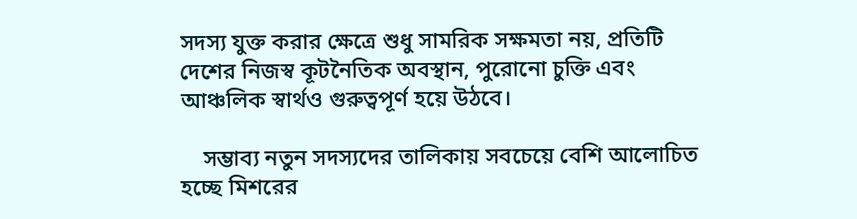সদস্য যুক্ত করার ক্ষেত্রে শুধু সামরিক সক্ষমতা নয়, প্রতিটি দেশের নিজস্ব কূটনৈতিক অবস্থান, পুরোনো চুক্তি এবং আঞ্চলিক স্বার্থও গুরুত্বপূর্ণ হয়ে উঠবে।

    সম্ভাব্য নতুন সদস্যদের তালিকায় সবচেয়ে বেশি আলোচিত হচ্ছে মিশরের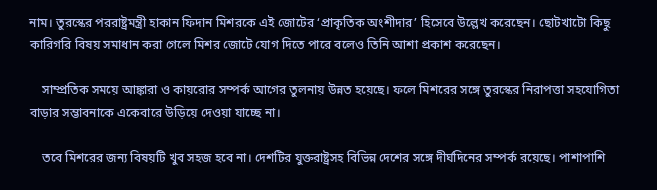নাম। তুরস্কের পররাষ্ট্রমন্ত্রী হাকান ফিদান মিশরকে এই জোটের ‘প্রাকৃতিক অংশীদার’ হিসেবে উল্লেখ করেছেন। ছোটখাটো কিছু কারিগরি বিষয় সমাধান করা গেলে মিশর জোটে যোগ দিতে পারে বলেও তিনি আশা প্রকাশ করেছেন।

    সাম্প্রতিক সময়ে আঙ্কারা ও কায়রোর সম্পর্ক আগের তুলনায় উন্নত হয়েছে। ফলে মিশরের সঙ্গে তুরস্কের নিরাপত্তা সহযোগিতা বাড়ার সম্ভাবনাকে একেবারে উড়িয়ে দেওয়া যাচ্ছে না।

    তবে মিশরের জন্য বিষয়টি খুব সহজ হবে না। দেশটির যুক্তরাষ্ট্রসহ বিভিন্ন দেশের সঙ্গে দীর্ঘদিনের সম্পর্ক রয়েছে। পাশাপাশি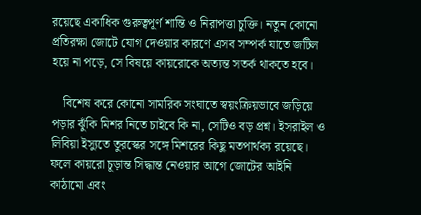রয়েছে একাধিক গুরুত্বপূর্ণ শান্তি ও নিরাপত্তা চুক্তি। নতুন কোনো প্রতিরক্ষা জোটে যোগ দেওয়ার কারণে এসব সম্পর্ক যাতে জটিল হয়ে না পড়ে, সে বিষয়ে কায়রোকে অত্যন্ত সতর্ক থাকতে হবে।

    বিশেষ করে কোনো সামরিক সংঘাতে স্বয়ংক্রিয়ভাবে জড়িয়ে পড়ার ঝুঁকি মিশর নিতে চাইবে কি না, সেটিও বড় প্রশ্ন। ইসরাইল ও লিবিয়া ইস্যুতে তুরস্কের সঙ্গে মিশরের কিছু মতপার্থক্য রয়েছে। ফলে কায়রো চূড়ান্ত সিদ্ধান্ত নেওয়ার আগে জোটের আইনি কাঠামো এবং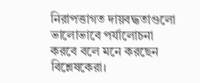নিরাপত্তাগত দায়বদ্ধতাগুলো ভালোভাবে পর্যালোচনা করবে বলে মনে করছেন বিশ্লেষকেরা।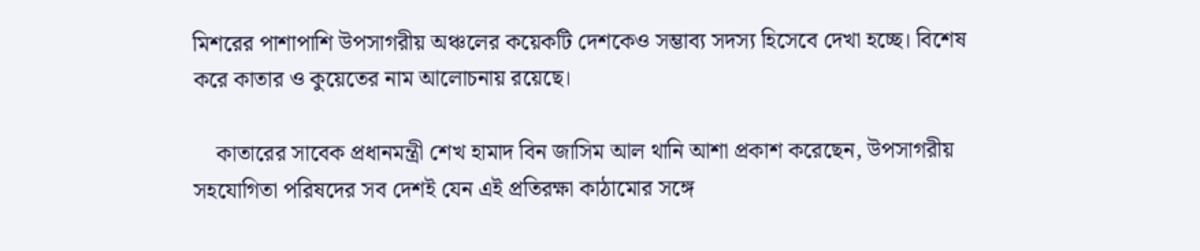মিশরের পাশাপাশি উপসাগরীয় অঞ্চলের কয়েকটি দেশকেও সম্ভাব্য সদস্য হিসেবে দেখা হচ্ছে। বিশেষ করে কাতার ও কুয়েতের নাম আলোচনায় রয়েছে।

    কাতারের সাবেক প্রধানমন্ত্রী শেখ হামাদ বিন জাসিম আল থানি আশা প্রকাশ করেছেন, উপসাগরীয় সহযোগিতা পরিষদের সব দেশই যেন এই প্রতিরক্ষা কাঠামোর সঙ্গে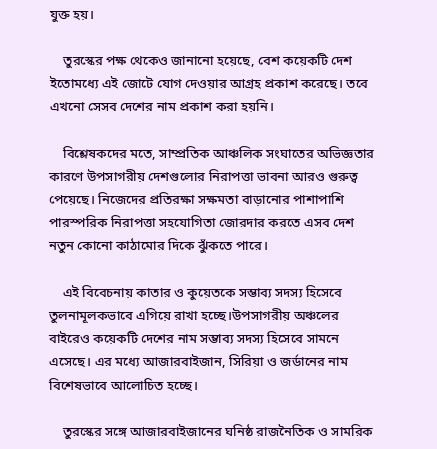যুক্ত হয়।

    তুরস্কের পক্ষ থেকেও জানানো হয়েছে, বেশ কয়েকটি দেশ ইতোমধ্যে এই জোটে যোগ দেওয়ার আগ্রহ প্রকাশ করেছে। তবে এখনো সেসব দেশের নাম প্রকাশ করা হয়নি।

    বিশ্লেষকদের মতে, সাম্প্রতিক আঞ্চলিক সংঘাতের অভিজ্ঞতার কারণে উপসাগরীয় দেশগুলোর নিরাপত্তা ভাবনা আরও গুরুত্ব পেয়েছে। নিজেদের প্রতিরক্ষা সক্ষমতা বাড়ানোর পাশাপাশি পারস্পরিক নিরাপত্তা সহযোগিতা জোরদার করতে এসব দেশ নতুন কোনো কাঠামোর দিকে ঝুঁকতে পারে।

    এই বিবেচনায় কাতার ও কুয়েতকে সম্ভাব্য সদস্য হিসেবে তুলনামূলকভাবে এগিয়ে রাখা হচ্ছে।উপসাগরীয় অঞ্চলের বাইরেও কয়েকটি দেশের নাম সম্ভাব্য সদস্য হিসেবে সামনে এসেছে। এর মধ্যে আজারবাইজান, সিরিয়া ও জর্ডানের নাম বিশেষভাবে আলোচিত হচ্ছে।

    তুরস্কের সঙ্গে আজারবাইজানের ঘনিষ্ঠ রাজনৈতিক ও সামরিক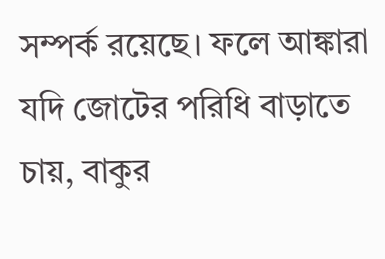সম্পর্ক রয়েছে। ফলে আঙ্কারা যদি জোটের পরিধি বাড়াতে চায়, বাকুর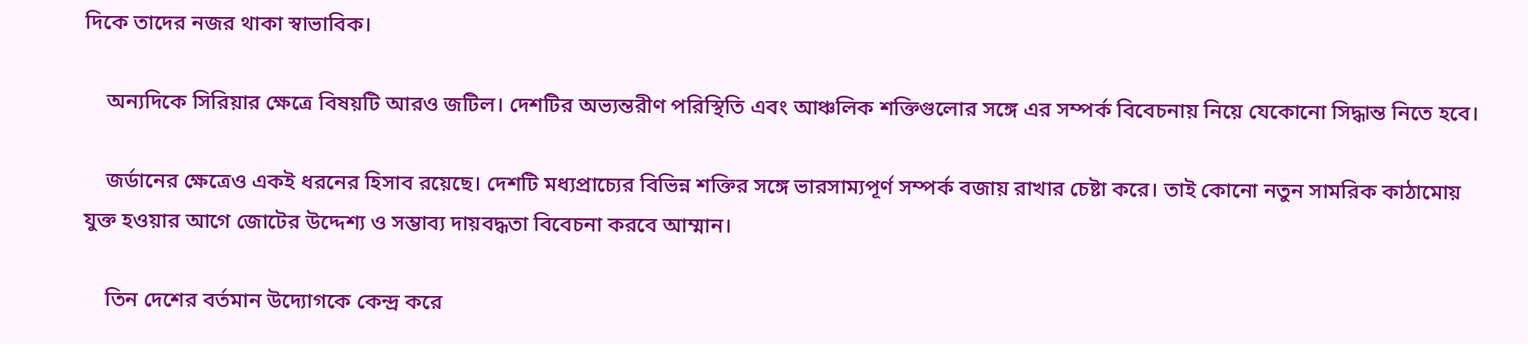দিকে তাদের নজর থাকা স্বাভাবিক।

    অন্যদিকে সিরিয়ার ক্ষেত্রে বিষয়টি আরও জটিল। দেশটির অভ্যন্তরীণ পরিস্থিতি এবং আঞ্চলিক শক্তিগুলোর সঙ্গে এর সম্পর্ক বিবেচনায় নিয়ে যেকোনো সিদ্ধান্ত নিতে হবে।

    জর্ডানের ক্ষেত্রেও একই ধরনের হিসাব রয়েছে। দেশটি মধ্যপ্রাচ্যের বিভিন্ন শক্তির সঙ্গে ভারসাম্যপূর্ণ সম্পর্ক বজায় রাখার চেষ্টা করে। তাই কোনো নতুন সামরিক কাঠামোয় যুক্ত হওয়ার আগে জোটের উদ্দেশ্য ও সম্ভাব্য দায়বদ্ধতা বিবেচনা করবে আম্মান।

    তিন দেশের বর্তমান উদ্যোগকে কেন্দ্র করে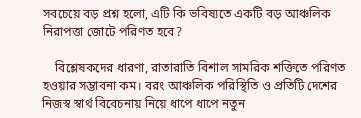সবচেয়ে বড় প্রশ্ন হলো, এটি কি ভবিষ্যতে একটি বড় আঞ্চলিক নিরাপত্তা জোটে পরিণত হবে?

    বিশ্লেষকদের ধারণা, রাতারাতি বিশাল সামরিক শক্তিতে পরিণত হওয়ার সম্ভাবনা কম। বরং আঞ্চলিক পরিস্থিতি ও প্রতিটি দেশের নিজস্ব স্বার্থ বিবেচনায় নিয়ে ধাপে ধাপে নতুন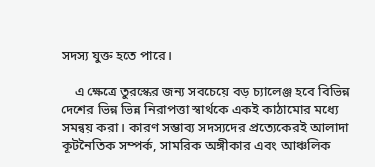সদস্য যুক্ত হতে পারে।

    এ ক্ষেত্রে তুরস্কের জন্য সবচেয়ে বড় চ্যালেঞ্জ হবে বিভিন্ন দেশের ভিন্ন ভিন্ন নিরাপত্তা স্বার্থকে একই কাঠামোর মধ্যে সমন্বয় করা। কারণ সম্ভাব্য সদস্যদের প্রত্যেকেরই আলাদা কূটনৈতিক সম্পর্ক, সামরিক অঙ্গীকার এবং আঞ্চলিক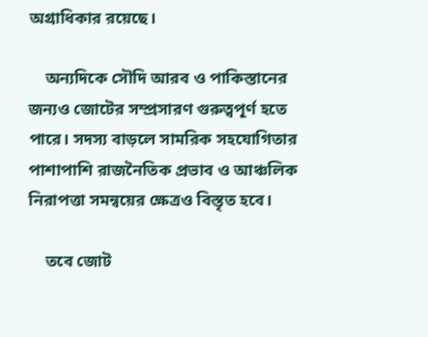অগ্রাধিকার রয়েছে।

    অন্যদিকে সৌদি আরব ও পাকিস্তানের জন্যও জোটের সম্প্রসারণ গুরুত্বপূর্ণ হতে পারে। সদস্য বাড়লে সামরিক সহযোগিতার পাশাপাশি রাজনৈতিক প্রভাব ও আঞ্চলিক নিরাপত্তা সমন্বয়ের ক্ষেত্রও বিস্তৃত হবে।

    তবে জোট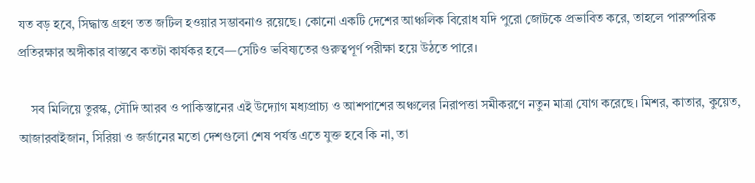যত বড় হবে, সিদ্ধান্ত গ্রহণ তত জটিল হওয়ার সম্ভাবনাও রয়েছে। কোনো একটি দেশের আঞ্চলিক বিরোধ যদি পুরো জোটকে প্রভাবিত করে, তাহলে পারস্পরিক প্রতিরক্ষার অঙ্গীকার বাস্তবে কতটা কার্যকর হবে—সেটিও ভবিষ্যতের গুরুত্বপূর্ণ পরীক্ষা হয়ে উঠতে পারে।

    সব মিলিয়ে তুরস্ক, সৌদি আরব ও পাকিস্তানের এই উদ্যোগ মধ্যপ্রাচ্য ও আশপাশের অঞ্চলের নিরাপত্তা সমীকরণে নতুন মাত্রা যোগ করেছে। মিশর, কাতার, কুয়েত, আজারবাইজান, সিরিয়া ও জর্ডানের মতো দেশগুলো শেষ পর্যন্ত এতে যুক্ত হবে কি না, তা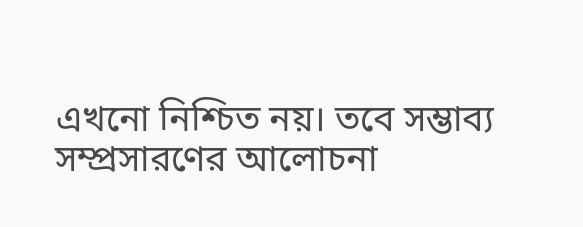এখনো নিশ্চিত নয়। তবে সম্ভাব্য সম্প্রসারণের আলোচনা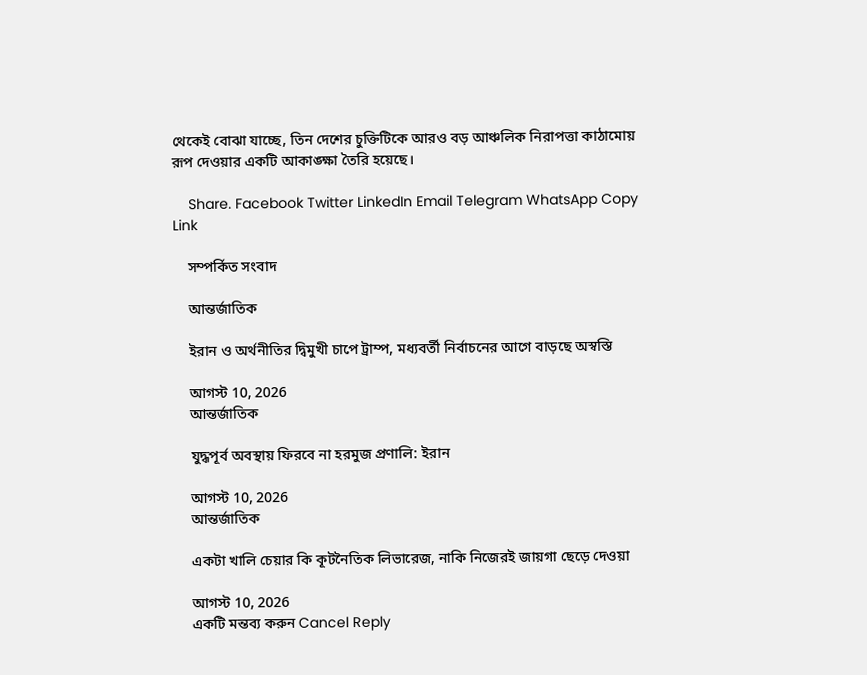থেকেই বোঝা যাচ্ছে, তিন দেশের চুক্তিটিকে আরও বড় আঞ্চলিক নিরাপত্তা কাঠামোয় রূপ দেওয়ার একটি আকাঙ্ক্ষা তৈরি হয়েছে।

    Share. Facebook Twitter LinkedIn Email Telegram WhatsApp Copy Link

    সম্পর্কিত সংবাদ

    আন্তর্জাতিক

    ইরান ও অর্থনীতির দ্বিমুখী চাপে ট্রাম্প, মধ্যবর্তী নির্বাচনের আগে বাড়ছে অস্বস্তি

    আগস্ট 10, 2026
    আন্তর্জাতিক

    যুদ্ধপূর্ব অবস্থায় ফিরবে না হরমুজ প্রণালি: ইরান

    আগস্ট 10, 2026
    আন্তর্জাতিক

    একটা খালি চেয়ার কি কূটনৈতিক লিভারেজ, নাকি নিজেরই জায়গা ছেড়ে দেওয়া

    আগস্ট 10, 2026
    একটি মন্তব্য করুন Cancel Reply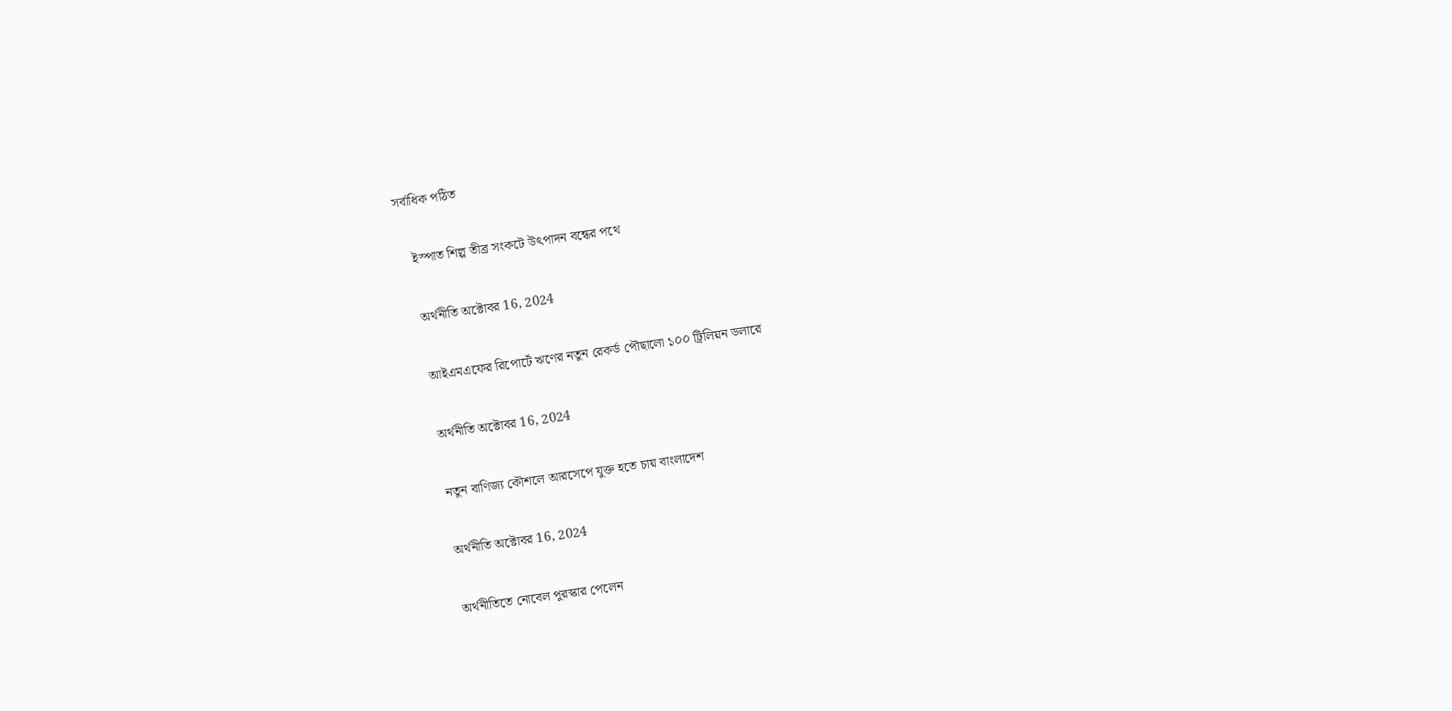সর্বাধিক পঠিত

    ইস্পাত শিল্প তীব্র সংকটে উৎপাদন বন্ধের পথে

    অর্থনীতি অক্টোবর 16, 2024

    আইএমএফের রিপোর্টে ঋণের নতুন রেকর্ড পৌছালো ১০০ ট্রিলিয়ন ডলারে

    অর্থনীতি অক্টোবর 16, 2024

    নতুন বাণিজ্য কৌশলে আরসেপে যুক্ত হতে চায় বাংলাদেশ

    অর্থনীতি অক্টোবর 16, 2024

    অর্থনীতিতে নোবেল পুরস্কার পেলেন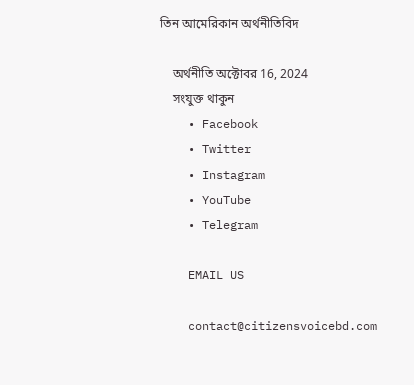তিন আমেরিকান অর্থনীতিবিদ

    অর্থনীতি অক্টোবর 16, 2024
    সংযুক্ত থাকুন
    • Facebook
    • Twitter
    • Instagram
    • YouTube
    • Telegram

    EMAIL US

    contact@citizensvoicebd.com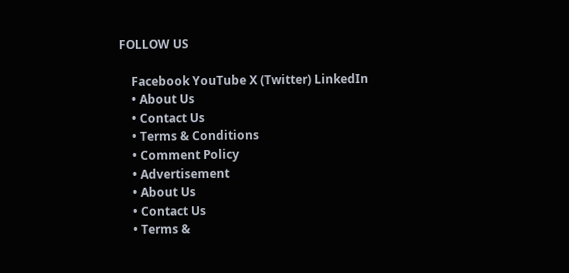FOLLOW US

    Facebook YouTube X (Twitter) LinkedIn
    • About Us
    • Contact Us
    • Terms & Conditions
    • Comment Policy
    • Advertisement
    • About Us
    • Contact Us
    • Terms &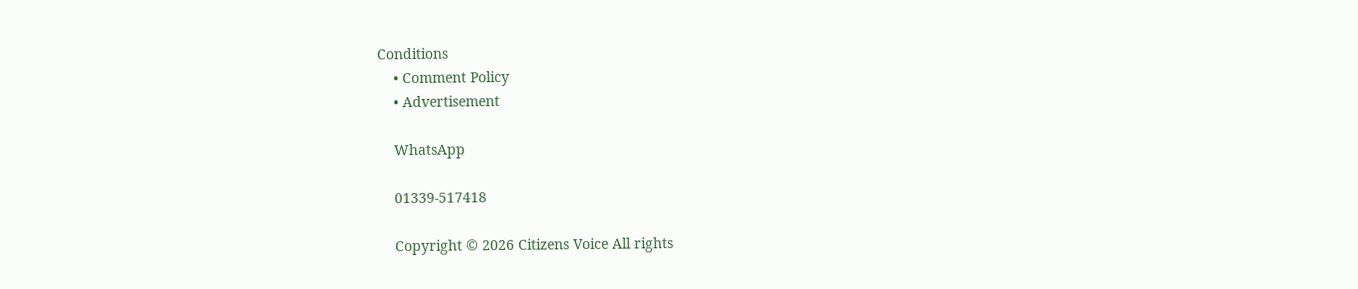Conditions
    • Comment Policy
    • Advertisement

    WhatsApp

    01339-517418

    Copyright © 2026 Citizens Voice All rights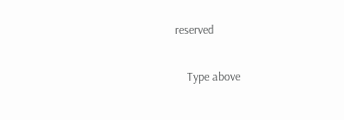reserved

    Type above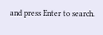and press Enter to search.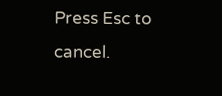Press Esc to cancel.